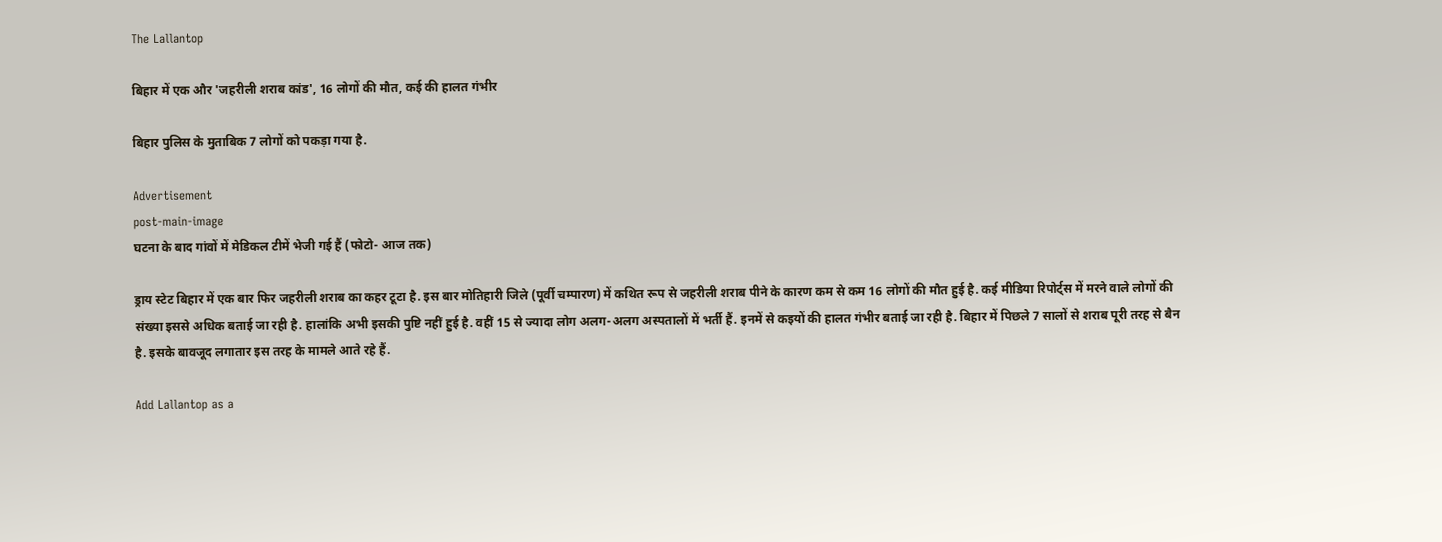The Lallantop

बिहार में एक और 'जहरीली शराब कांड', 16 लोगों की मौत, कई की हालत गंभीर

बिहार पुलिस के मुताबिक 7 लोगों को पकड़ा गया है.

Advertisement
post-main-image
घटना के बाद गांवों में मेडिकल टीमें भेजी गई हैं (फोटो- आज तक)

ड्राय स्टेट बिहार में एक बार फिर जहरीली शराब का कहर टूटा है. इस बार मोतिहारी जिले (पूर्वी चम्पारण) में कथित रूप से जहरीली शराब पीने के कारण कम से कम 16 लोगों की मौत हुई है. कई मीडिया रिपोर्ट्स में मरने वाले लोगों की संख्या इससे अधिक बताई जा रही है. हालांकि अभी इसकी पुष्टि नहीं हुई है. वहीं 15 से ज्यादा लोग अलग-अलग अस्पतालों में भर्ती हैं. इनमें से कइयों की हालत गंभीर बताई जा रही है. बिहार में पिछले 7 सालों से शराब पूरी तरह से बैन है. इसके बावजूद लगातार इस तरह के मामले आते रहे हैं.

Add Lallantop as a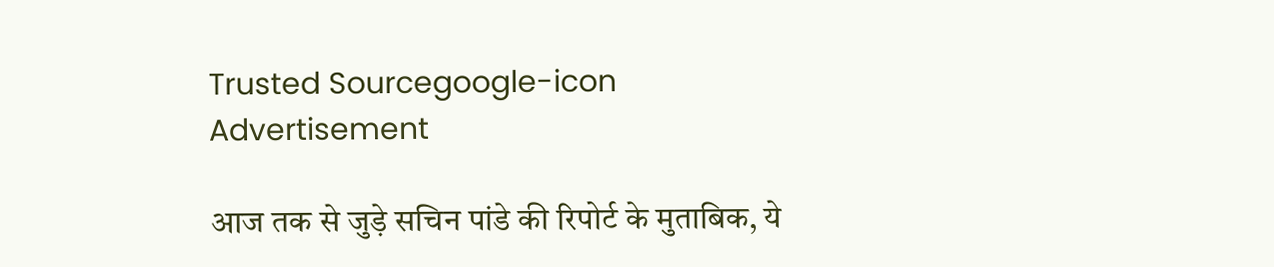Trusted Sourcegoogle-icon
Advertisement

आज तक से जुड़े सचिन पांडे की रिपोर्ट के मुताबिक, ये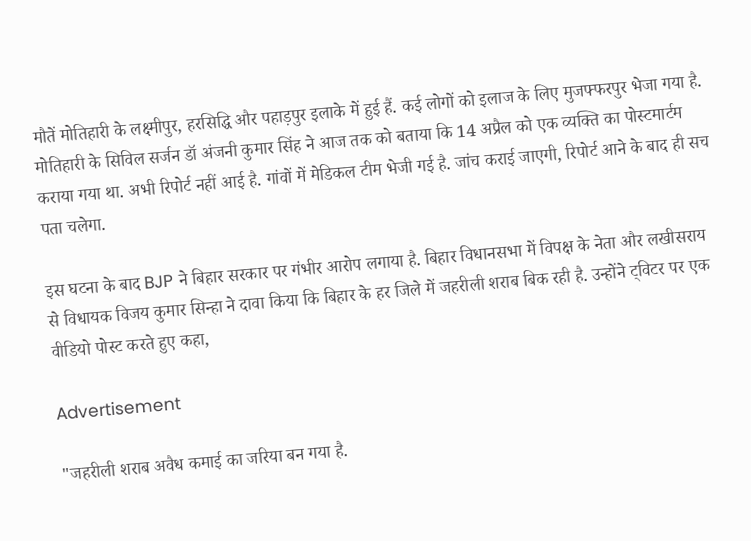मौतें मोतिहारी के लक्ष्मीपुर, हरसिद्धि और पहाड़पुर इलाके में हुई हैं. कई लोगों को इलाज के लिए मुजफ्फरपुर भेजा गया है. मोतिहारी के सिविल सर्जन डॉ अंजनी कुमार सिंह ने आज तक को बताया कि 14 अप्रैल को एक व्यक्ति का पोस्टमार्टम कराया गया था. अभी रिपोर्ट नहीं आई है. गांवों में मेडिकल टीम भेजी गई है. जांच कराई जाएगी, रिपोर्ट आने के बाद ही सच पता चलेगा.

इस घटना के बाद BJP ने बिहार सरकार पर गंभीर आरोप लगाया है. बिहार विधानसभा में विपक्ष के नेता और लखीसराय से विधायक विजय कुमार सिन्हा ने दावा किया कि बिहार के हर जिले में जहरीली शराब बिक रही है. उन्होंने ट्विटर पर एक वीडियो पोस्ट करते हुए कहा,

Advertisement

"जहरीली शराब अवैध कमाई का जरिया बन गया है.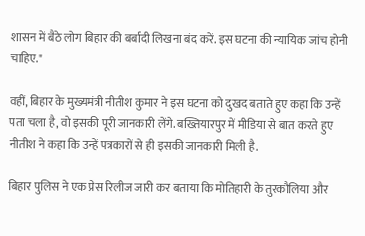शासन में बैठे लोग बिहार की बर्बादी लिखना बंद करें. इस घटना की न्यायिक जांच होनी चाहिए."

वहीं, बिहार के मुख्यमंत्री नीतीश कुमार ने इस घटना को दुखद बताते हुए कहा कि उन्हें पता चला है, वो इसकी पूरी जानकारी लेंगे. बख्तियारपुर में मीडिया से बात करते हुए नीतीश ने कहा कि उन्हें पत्रकारों से ही इसकी जानकारी मिली है.

बिहार पुलिस ने एक प्रेस रिलीज जारी कर बताया कि मोतिहारी के तुरकौलिया और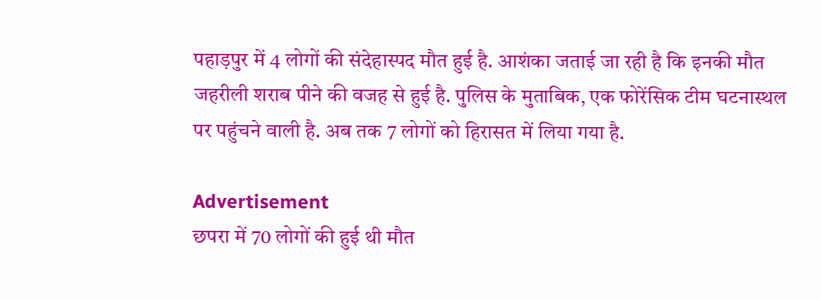पहाड़पुर में 4 लोगों की संदेहास्पद मौत हुई है. आशंका जताई जा रही है कि इनकी मौत जहरीली शराब पीने की वजह से हुई है. पुलिस के मुताबिक, एक फोरेंसिक टीम घटनास्थल पर पहुंचने वाली है. अब तक 7 लोगों को हिरासत में लिया गया है.

Advertisement
छपरा में 70 लोगों की हुई थी मौत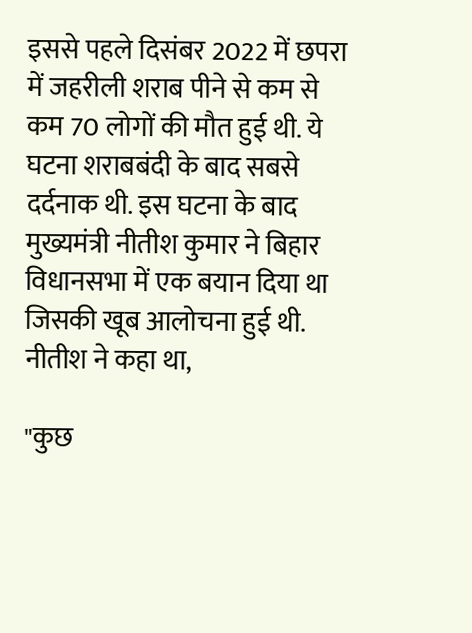इससे पहले दिसंबर 2022 में छपरा में जहरीली शराब पीने से कम से कम 70 लोगों की मौत हुई थी. ये घटना शराबबंदी के बाद सबसे दर्दनाक थी. इस घटना के बाद मुख्यमंत्री नीतीश कुमार ने बिहार विधानसभा में एक बयान दिया था जिसकी खूब आलोचना हुई थी. नीतीश ने कहा था,

"कुछ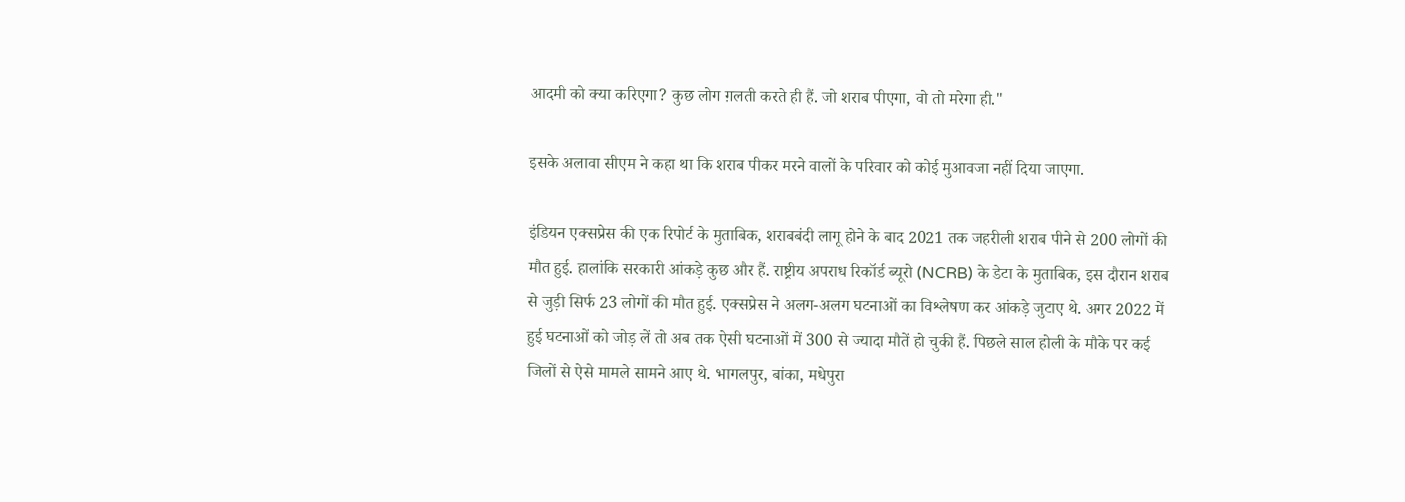आदमी को क्या करिएगा? कुछ लोग ग़लती करते ही हैं. जो शराब पीएगा, वो तो मरेगा ही."

इसके अलावा सीएम ने कहा था कि शराब पीकर मरने वालों के परिवार को कोई मुआवजा नहीं दिया जाएगा.

इंडियन एक्सप्रेस की एक रिपोर्ट के मुताबिक, शराबबंदी लागू होने के बाद 2021 तक जहरीली शराब पीने से 200 लोगों की मौत हुई. हालांकि सरकारी आंकड़े कुछ और हैं. राष्ट्रीय अपराध रिकॉर्ड ब्यूरो (NCRB) के डेटा के मुताबिक, इस दौरान शराब से जुड़ी सिर्फ 23 लोगों की मौत हुई. एक्सप्रेस ने अलग-अलग घटनाओं का विश्लेषण कर आंकड़े जुटाए थे. अगर 2022 में हुई घटनाओं को जोड़ लें तो अब तक ऐसी घटनाओं में 300 से ज्यादा मौतें हो चुकी हैं. पिछले साल होली के मौके पर कई जिलों से ऐसे मामले सामने आए थे. भागलपुर, बांका, मधेपुरा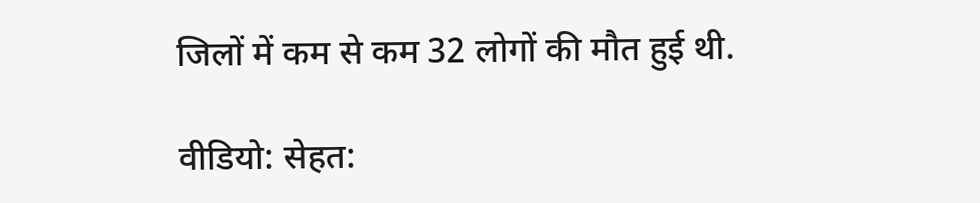जिलों में कम से कम 32 लोगों की मौत हुई थी.

वीडियो: सेहत: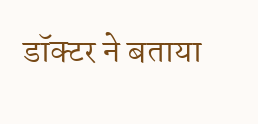डॉक्टर ने बताया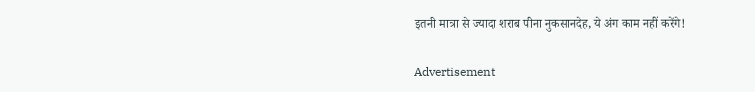इतनी मात्रा से ज्यादा शराब पीना नुकसानदेह, ये अंग काम नहीं करेंगे!

Advertisement